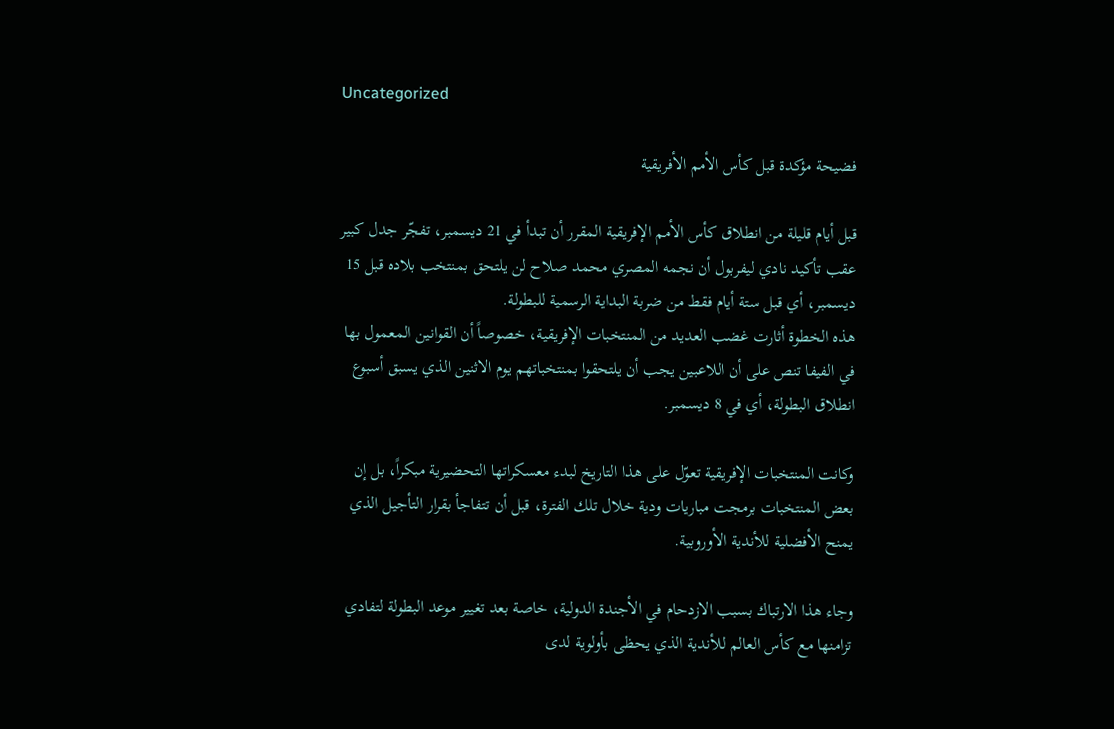Uncategorized

فضيحة مؤكدة قبل كأس الأمم الأفريقية

قبل أيام قليلة من انطلاق كأس الأمم الإفريقية المقرر أن تبدأ في 21 ديسمبر، تفجّر جدل كبير عقب تأكيد نادي ليفربول أن نجمه المصري محمد صلاح لن يلتحق بمنتخب بلاده قبل 15 ديسمبر، أي قبل ستة أيام فقط من ضربة البداية الرسمية للبطولة.
هذه الخطوة أثارت غضب العديد من المنتخبات الإفريقية، خصوصاً أن القوانين المعمول بها في الفيفا تنص على أن اللاعبين يجب أن يلتحقوا بمنتخباتهم يوم الاثنين الذي يسبق أسبوع انطلاق البطولة، أي في 8 ديسمبر.

وكانت المنتخبات الإفريقية تعوّل على هذا التاريخ لبدء معسكراتها التحضيرية مبكراً، بل إن بعض المنتخبات برمجت مباريات ودية خلال تلك الفترة، قبل أن تتفاجأ بقرار التأجيل الذي يمنح الأفضلية للأندية الأوروبية.

وجاء هذا الارتباك بسبب الازدحام في الأجندة الدولية، خاصة بعد تغيير موعد البطولة لتفادي تزامنها مع كأس العالم للأندية الذي يحظى بأولوية لدى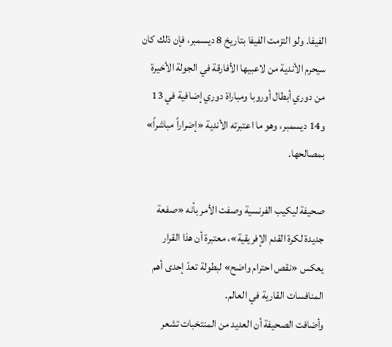الفيفا. ولو التزمت الفيفا بتاريخ 8 ديسمبر، فإن ذلك كان سيحرم الأندية من لاعبيها الأفارقة في الجولة الأخيرة من دوري أبطال أوروبا ومباراة دوري إضافية في 13 و14 ديسمبر، وهو ما اعتبرته الأندية «إضراراً مباشراً» بمصالحها.

صحيفة ليكيب الفرنسية وصفت الأمر بأنه «صفعة جديدة لكرة القدم الإفريقية»، معتبرة أن هذا القرار يعكس «نقص احترام واضح» لبطولة تعدّ إحدى أهم المنافسات القارية في العالم.
وأضافت الصحيفة أن العديد من المنتخبات تشعر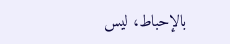بالإحباط، ليس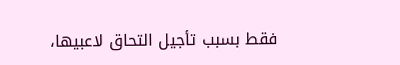فقط بسبب تأجيل التحاق لاعبيها،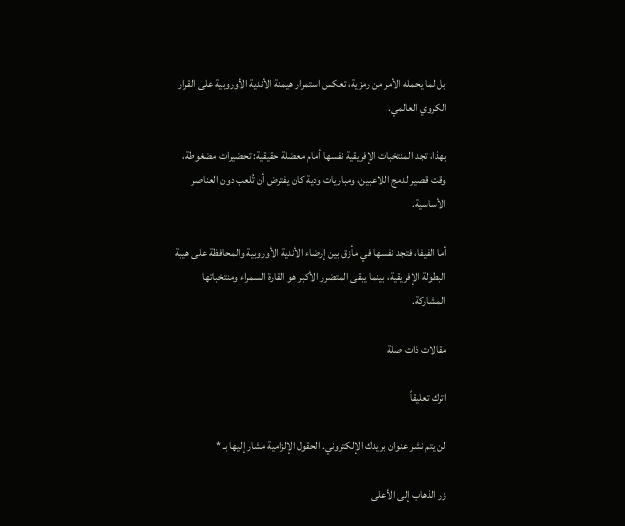بل لما يحمله الأمر من رمزية، تعكس استمرار هيمنة الأندية الأوروبية على القرار الكروي العالمي.

بهذا، تجد المنتخبات الإفريقية نفسها أمام معضلة حقيقية: تحضيرات مضغوطة، وقت قصير لدمج اللاعبين، ومباريات ودية كان يفترض أن تُلعب دون العناصر الأساسية.

أما الفيفا، فتجد نفسها في مأزق بين إرضاء الأندية الأوروبية والمحافظة على هيبة البطولة الإفريقية، بينما يبقى المتضرر الأكبر هو القارة السمراء ومنتخباتها المشاركة.

مقالات ذات صلة

اترك تعليقاً

لن يتم نشر عنوان بريدك الإلكتروني. الحقول الإلزامية مشار إليها بـ *

زر الذهاب إلى الأعلى